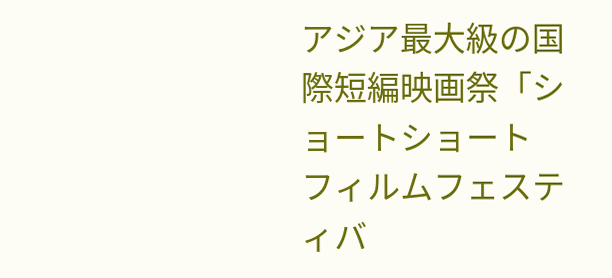アジア最大級の国際短編映画祭「ショートショート フィルムフェスティバ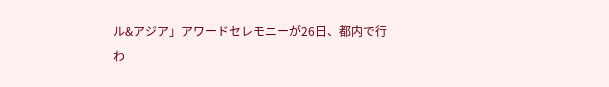ル&アジア」アワードセレモニーが26日、都内で行わ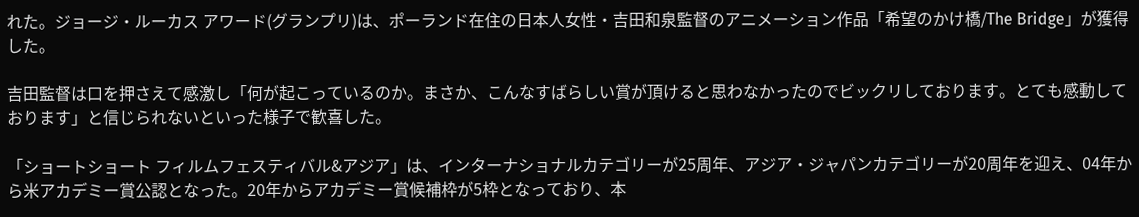れた。ジョージ・ルーカス アワード(グランプリ)は、ポーランド在住の日本人女性・吉田和泉監督のアニメーション作品「希望のかけ橋/The Bridge」が獲得した。

吉田監督は口を押さえて感激し「何が起こっているのか。まさか、こんなすばらしい賞が頂けると思わなかったのでビックリしております。とても感動しております」と信じられないといった様子で歓喜した。

「ショートショート フィルムフェスティバル&アジア」は、インターナショナルカテゴリーが25周年、アジア・ジャパンカテゴリーが20周年を迎え、04年から米アカデミー賞公認となった。20年からアカデミー賞候補枠が5枠となっており、本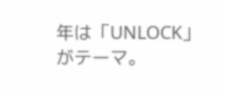年は「UNLOCK」がテーマ。